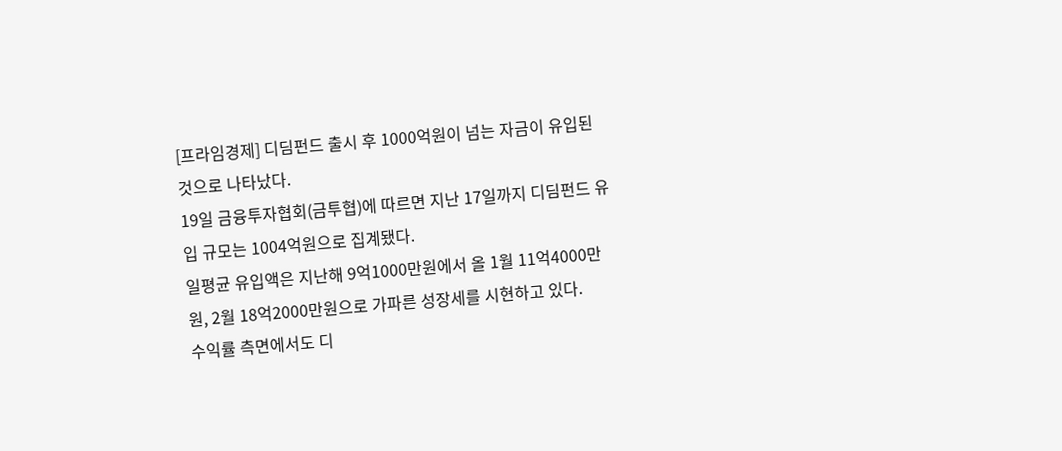[프라임경제] 디딤펀드 출시 후 1000억원이 넘는 자금이 유입된 것으로 나타났다.
19일 금융투자협회(금투협)에 따르면 지난 17일까지 디딤펀드 유입 규모는 1004억원으로 집계됐다.
일평균 유입액은 지난해 9억1000만원에서 올 1월 11억4000만원, 2월 18억2000만원으로 가파른 성장세를 시현하고 있다.
수익률 측면에서도 디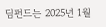딤펀드는 2025년 1월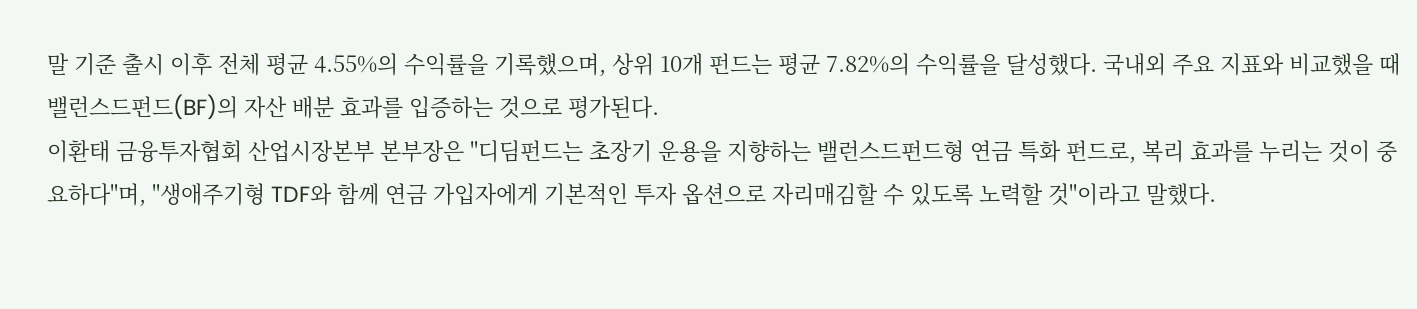말 기준 출시 이후 전체 평균 4.55%의 수익률을 기록했으며, 상위 10개 펀드는 평균 7.82%의 수익률을 달성했다. 국내외 주요 지표와 비교했을 때 밸런스드펀드(BF)의 자산 배분 효과를 입증하는 것으로 평가된다.
이환태 금융투자협회 산업시장본부 본부장은 "디딤펀드는 초장기 운용을 지향하는 밸런스드펀드형 연금 특화 펀드로, 복리 효과를 누리는 것이 중요하다"며, "생애주기형 TDF와 함께 연금 가입자에게 기본적인 투자 옵션으로 자리매김할 수 있도록 노력할 것"이라고 말했다.